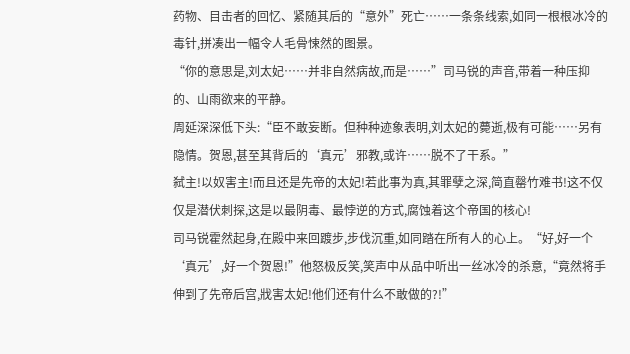药物、目击者的回忆、紧随其后的“意外”死亡……一条条线索,如同一根根冰冷的毒针,拼凑出一幅令人毛骨悚然的图景。
“你的意思是,刘太妃……并非自然病故,而是……”司马锐的声音,带着一种压抑的、山雨欲来的平静。
周延深深低下头:“臣不敢妄断。但种种迹象表明,刘太妃的薨逝,极有可能……另有隐情。贺恩,甚至其背后的‘真元’邪教,或许……脱不了干系。”
弑主!以奴害主!而且还是先帝的太妃!若此事为真,其罪孽之深,简直罄竹难书!这不仅仅是潜伏刺探,这是以最阴毒、最悖逆的方式,腐蚀着这个帝国的核心!
司马锐霍然起身,在殿中来回踱步,步伐沉重,如同踏在所有人的心上。“好,好一个‘真元’,好一个贺恩!”他怒极反笑,笑声中从品中听出一丝冰冷的杀意,“竟然将手伸到了先帝后宫,戕害太妃!他们还有什么不敢做的?!”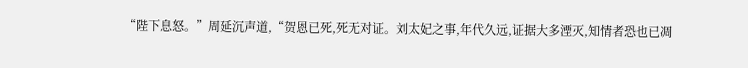“陛下息怒。”周延沉声道,“贺恩已死,死无对证。刘太妃之事,年代久远,证据大多湮灭,知情者恐也已凋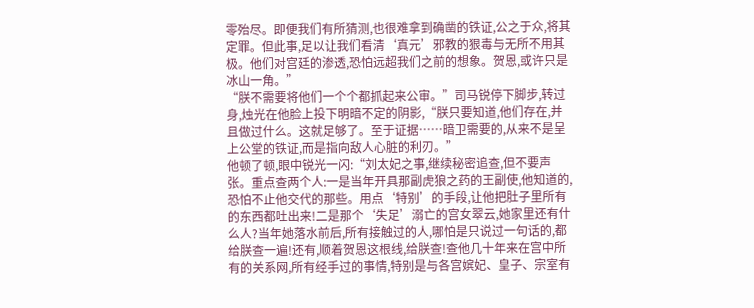零殆尽。即便我们有所猜测,也很难拿到确凿的铁证,公之于众,将其定罪。但此事,足以让我们看清‘真元’邪教的狠毒与无所不用其极。他们对宫廷的渗透,恐怕远超我们之前的想象。贺恩,或许只是冰山一角。”
“朕不需要将他们一个个都抓起来公审。”司马锐停下脚步,转过身,烛光在他脸上投下明暗不定的阴影,“朕只要知道,他们存在,并且做过什么。这就足够了。至于证据……暗卫需要的,从来不是呈上公堂的铁证,而是指向敌人心脏的利刃。”
他顿了顿,眼中锐光一闪:“刘太妃之事,继续秘密追查,但不要声张。重点查两个人:一是当年开具那副虎狼之药的王副使,他知道的,恐怕不止他交代的那些。用点‘特别’的手段,让他把肚子里所有的东西都吐出来!二是那个‘失足’溺亡的宫女翠云,她家里还有什么人?当年她落水前后,所有接触过的人,哪怕是只说过一句话的,都给朕查一遍!还有,顺着贺恩这根线,给朕查!查他几十年来在宫中所有的关系网,所有经手过的事情,特别是与各宫嫔妃、皇子、宗室有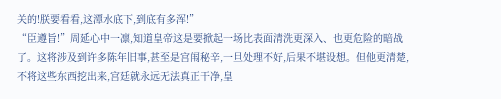关的!朕要看看,这潭水底下,到底有多浑!”
“臣遵旨!”周延心中一凛,知道皇帝这是要掀起一场比表面清洗更深入、也更危险的暗战了。这将涉及到许多陈年旧事,甚至是宫闱秘辛,一旦处理不好,后果不堪设想。但他更清楚,不将这些东西挖出来,宫廷就永远无法真正干净,皇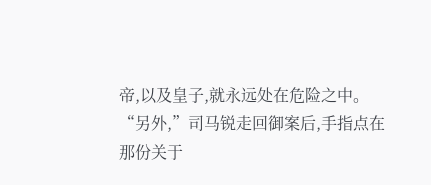帝,以及皇子,就永远处在危险之中。
“另外,”司马锐走回御案后,手指点在那份关于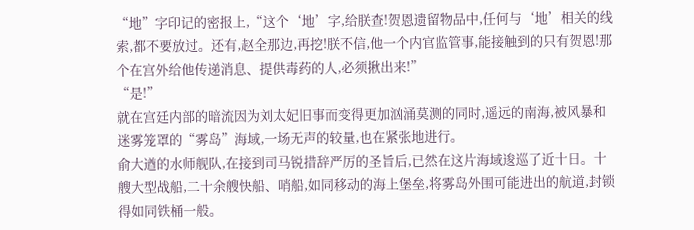“地”字印记的密报上,“这个‘地’字,给朕查!贺恩遗留物品中,任何与‘地’相关的线索,都不要放过。还有,赵全那边,再挖!朕不信,他一个内官监管事,能接触到的只有贺恩!那个在宫外给他传递消息、提供毒药的人,必须揪出来!”
“是!”
就在宫廷内部的暗流因为刘太妃旧事而变得更加汹涌莫测的同时,遥远的南海,被风暴和迷雾笼罩的“雾岛”海域,一场无声的较量,也在紧张地进行。
俞大遒的水师舰队,在接到司马锐措辞严厉的圣旨后,已然在这片海域逡巡了近十日。十艘大型战船,二十余艘快船、哨船,如同移动的海上堡垒,将雾岛外围可能进出的航道,封锁得如同铁桶一般。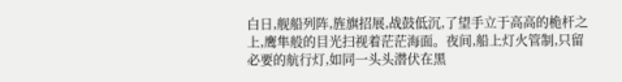白日,舰船列阵,旌旗招展,战鼓低沉,了望手立于高高的桅杆之上,鹰隼般的目光扫视着茫茫海面。夜间,船上灯火管制,只留必要的航行灯,如同一头头潜伏在黑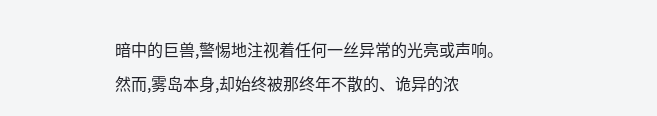暗中的巨兽,警惕地注视着任何一丝异常的光亮或声响。
然而,雾岛本身,却始终被那终年不散的、诡异的浓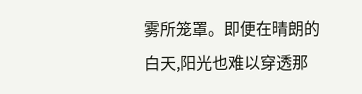雾所笼罩。即便在晴朗的白天,阳光也难以穿透那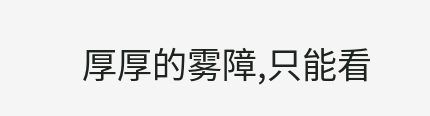厚厚的雾障,只能看